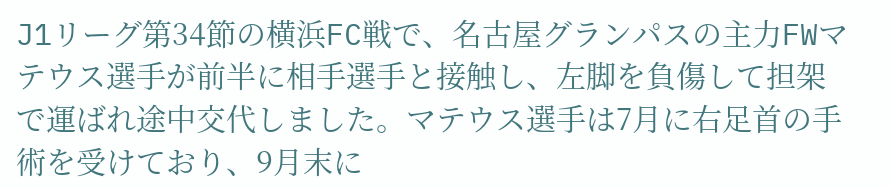J1リーグ第34節の横浜FC戦で、名古屋グランパスの主力FWマテウス選手が前半に相手選手と接触し、左脚を負傷して担架で運ばれ途中交代しました。マテウス選手は7月に右足首の手術を受けており、9月末に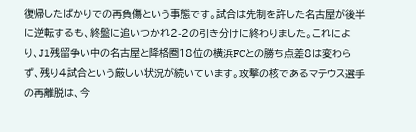復帰したばかりでの再負傷という事態です。試合は先制を許した名古屋が後半に逆転するも、終盤に追いつかれ2-2の引き分けに終わりました。これにより、J1残留争い中の名古屋と降格圏18位の横浜FCとの勝ち点差8は変わらず、残り4試合という厳しい状況が続いています。攻撃の核であるマテウス選手の再離脱は、今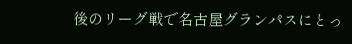後のリーグ戦で名古屋グランパスにとっ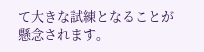て大きな試練となることが懸念されます。